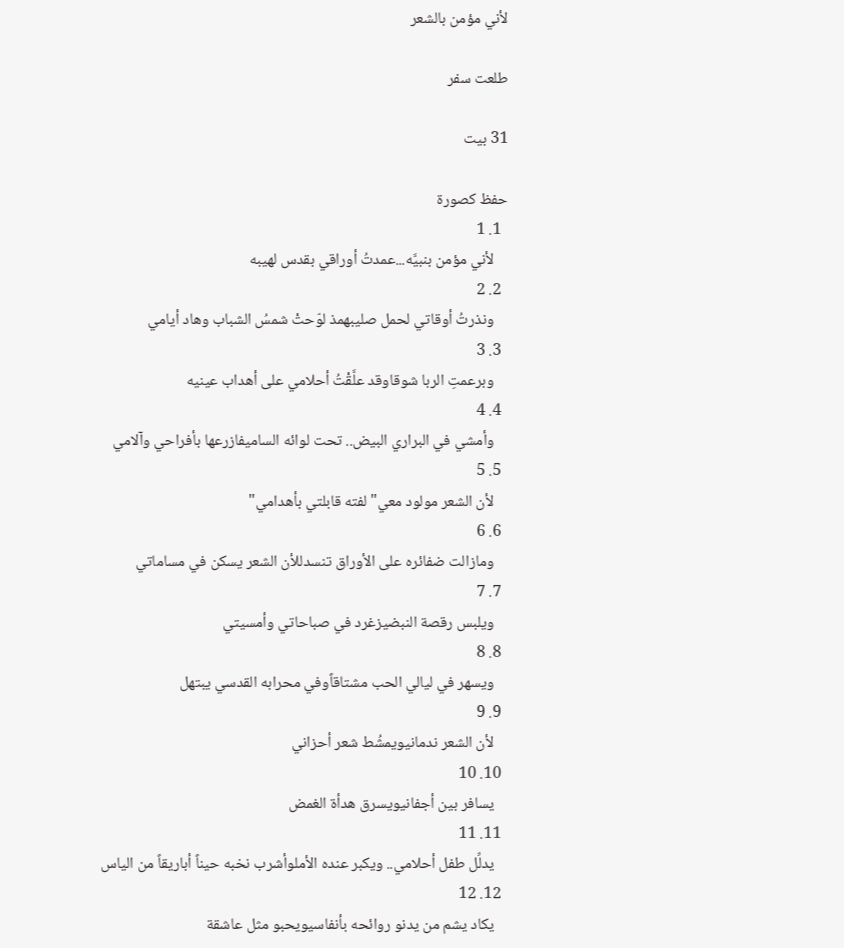لأني مؤمن بالشعر

طلعت سفر

31 بيت

حفظ كصورة
  1. 1
    لأني مؤمن بنبيَّه...عمدتُ أوراقي بقدس لهيبه
  2. 2
    ونذرتُ أوقاتي لحمل صليبهمذ لوّحتْ شمسُ الشباب وهاد أيامي
  3. 3
    وبرعمتِ الربا شوقاوقد علَّقْتُ أحلامي على أهداب عينيه
  4. 4
    وأمشي في البراري البيض.. تحت لوائه الساميفازرعها بأفراحي وآلامي
  5. 5
    لأن الشعر مولود معي"لفته قابلتي بأهدامي"
  6. 6
    ومازالت ضفائره على الأوراق تنسدللأن الشعر يسكن في مساماتي
  7. 7
    ويلبس رقصة النبضيزغرد في صباحاتي وأمسيتي
  8. 8
    ويسهر في ليالي الحب مشتاقاًوفي محرابه القدسي يبتهل
  9. 9
    لأن الشعر ندمانيويمشُط شعر أحزاني
  10. 10
    يسافر بين أجفانيويسرق هدأة الغمض
  11. 11
    يدلِّل طفل أحلامي.. ويكبر عنده الأملوأشرب نخبه حيناً أباريقاً من الياس
  12. 12
    يكاد يشم من يدنو روائحه بأنفاسيويحبو مثل عاشقة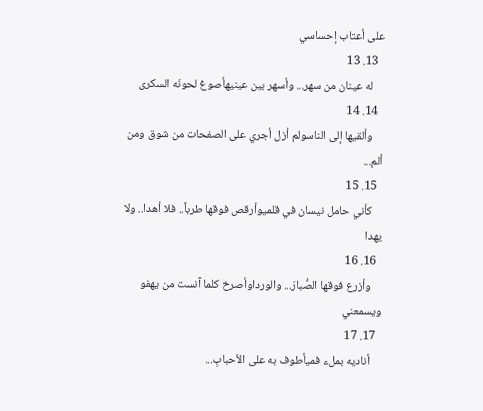على أعتاب إحساسي
  13. 13
    له عينان من سهر... وأسهر بين عينيهأصوغ لحونَه السكرى
  14. 14
    وألقيها إلى الناسولم أزل أجري على الصفحات من شوق ومن ألم...
  15. 15
    كأني حامل نيسان في قلميوأرقص فوقها طرباً.. فلا أهدا.. ولا يهدا
  16. 16
    وأزرع فوقها الصُّبارَ... والورداوأصرخ كلما آنست من يهفو ويسمعني
  17. 17
    أناديه بملء فميأطوف به على الأحبابِ...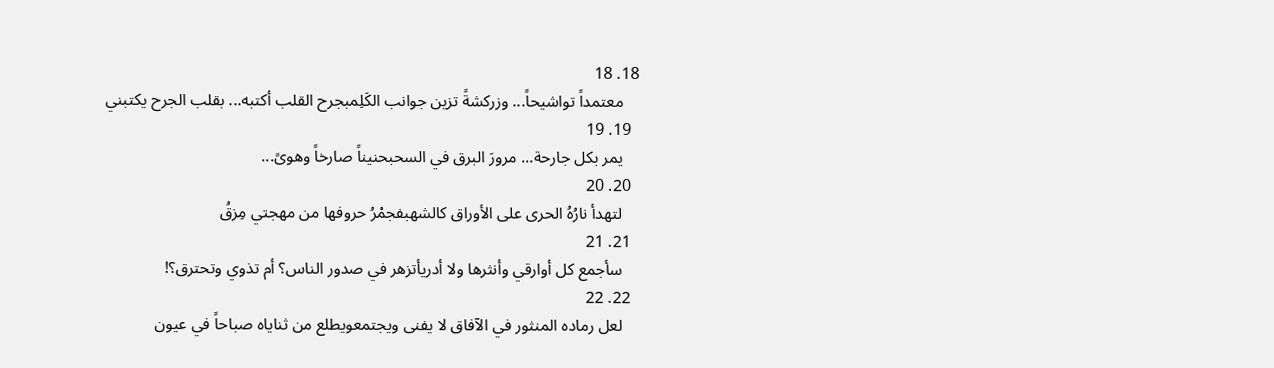18. 18
    معتمداً تواشيحاً... وزركشةً تزين جوانب الكَلِمبجرح القلب أكتبه... بقلب الجرح يكتبني
  19. 19
    يمر بكل جارحة... مرورَ البرق في السحبحنيناً صارخاً وهوىً...
  20. 20
    لتهدأ نارُهُ الحرى على الأوراق كالشهبفجمْرُ حروفها من مهجتي مِزقُ
  21. 21
    سأجمع كل أوارقي وأنثرها ولا أدريأتزهر في صدور الناس؟ أم تذوي وتحترق؟!
  22. 22
    لعل رماده المنثور في الآفاق لا يفنى ويجتمعويطلع من ثناياه صباحاً في عيون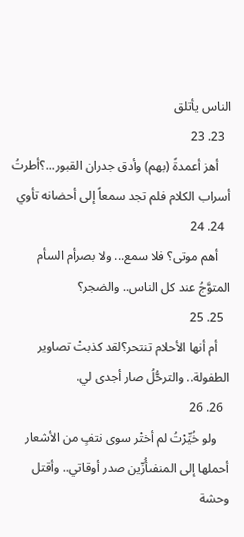الناس يأتلق
  23. 23
    أهز أعمدةً (بهم) وأدق جدران القبور...؟أطرتُ أسراب الكلام فلم تجد سمعاً إلى أحضانه تأوي
  24. 24
    أهم موتى؟ فلا سمع... ولا بصرأم السأم المتوَّجُ عند كل الناس.. والضجر؟
  25. 25
    أم أنها الأحلام تنتحر؟لقد كذبتْ تصاوير الطفولة.. والترحُّلُ صار أجدى لي.
  26. 26
    ولو خُيِّرْتُ لم أختْر سوى نتفٍ من الأشعار أحملها إلى المنفىأُزّين صدر أوقاتي.. وأقتل وحشة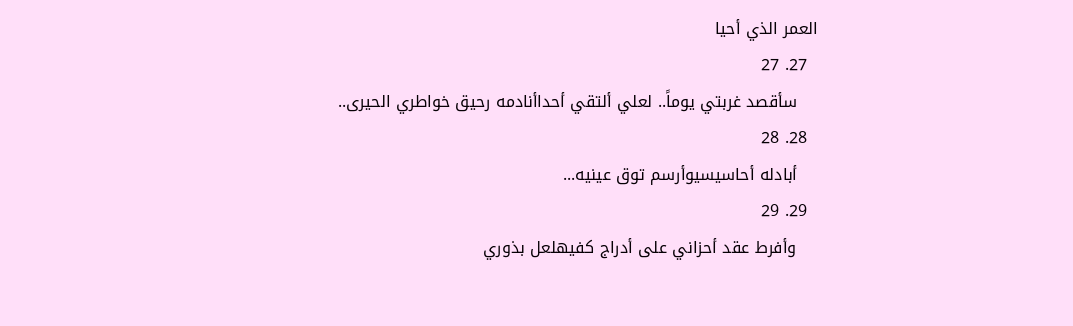العمر الذي أحيا
  27. 27
    سأقصد غربتي يوماً.. لعلي ألتقي أحداأنادمه رحيق خواطري الحيرى..
  28. 28
    أبادله أحاسيسيوأرسم توق عينيه...
  29. 29
    وأفرط عقد أحزاني على أدراج كفيهلعل بذوري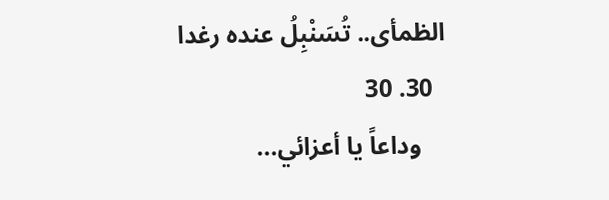الظمأى.. تُسَنْبِلُ عنده رغدا
  30. 30
    وداعاً يا أعزائي...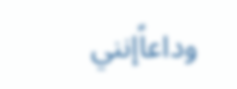وداعاًإنني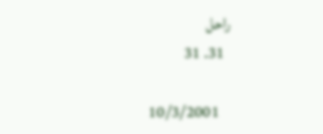راحل
  31. 31

    10/3/2001